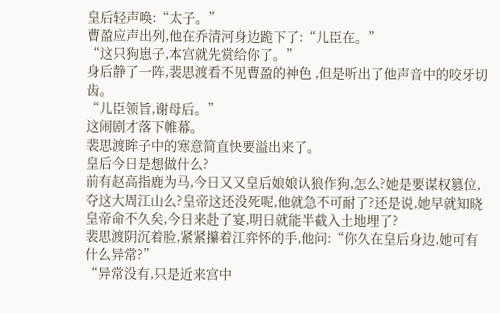皇后轻声唤:“太子。”
曹盈应声出列,他在乔清河身边跪下了:“儿臣在。”
“这只狗崽子,本宫就先赏给你了。”
身后静了一阵,裴思渡看不见曹盈的神色 ,但是听出了他声音中的咬牙切齿。
“儿臣领旨,谢母后。”
这闹剧才落下帷幕。
裴思渡眸子中的寒意简直快要溢出来了。
皇后今日是想做什么?
前有赵高指鹿为马,今日又又皇后娘娘认狼作狗,怎么?她是要谋权篡位,夺这大周江山么?皇帝这还没死呢,他就急不可耐了?还是说,她早就知晓皇帝命不久矣,今日来赴了宴,明日就能半截入土地埋了?
裴思渡阴沉着脸,紧紧攥着江弈怀的手,他问:“你久在皇后身边,她可有什么异常?”
“异常没有,只是近来宫中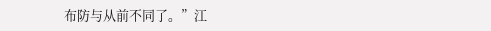布防与从前不同了。”江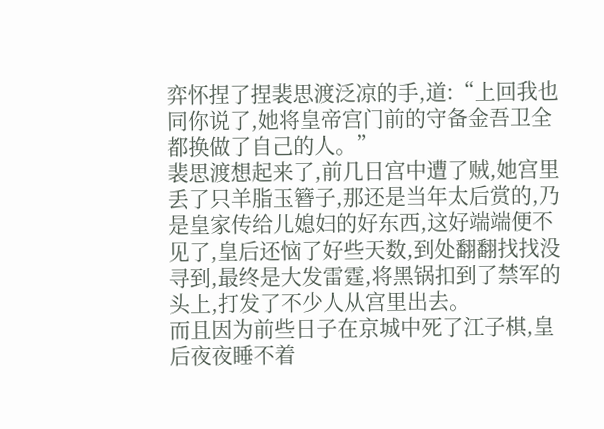弈怀捏了捏裴思渡泛凉的手,道:“上回我也同你说了,她将皇帝宫门前的守备金吾卫全都换做了自己的人。”
裴思渡想起来了,前几日宫中遭了贼,她宫里丢了只羊脂玉簪子,那还是当年太后赏的,乃是皇家传给儿媳妇的好东西,这好端端便不见了,皇后还恼了好些天数,到处翻翻找找没寻到,最终是大发雷霆,将黑锅扣到了禁军的头上,打发了不少人从宫里出去。
而且因为前些日子在京城中死了江子棋,皇后夜夜睡不着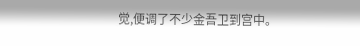觉,便调了不少金吾卫到宫中。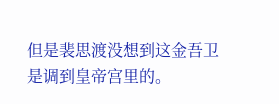但是裴思渡没想到这金吾卫是调到皇帝宫里的。